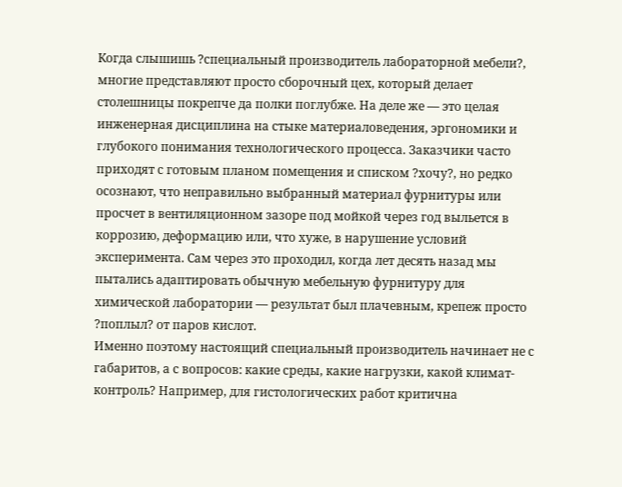Когда слышишь ?специальный производитель лабораторной мебели?, многие представляют просто сборочный цех, который делает столешницы покрепче да полки поглубже. На деле же — это целая инженерная дисциплина на стыке материаловедения, эргономики и глубокого понимания технологического процесса. Заказчики часто приходят с готовым планом помещения и списком ?хочу?, но редко осознают, что неправильно выбранный материал фурнитуры или просчет в вентиляционном зазоре под мойкой через год выльется в коррозию, деформацию или, что хуже, в нарушение условий эксперимента. Сам через это проходил, когда лет десять назад мы пытались адаптировать обычную мебельную фурнитуру для химической лаборатории — результат был плачевным, крепеж просто ?поплыл? от паров кислот.
Именно поэтому настоящий специальный производитель начинает не с габаритов, а с вопросов: какие среды, какие нагрузки, какой климат-контроль? Например, для гистологических работ критична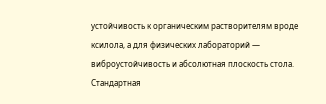устойчивость к органическим растворителям вроде ксилола, а для физических лабораторий — виброустойчивость и абсолютная плоскость стола. Стандартная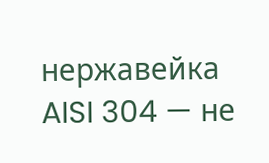нержавейка AISI 304 — не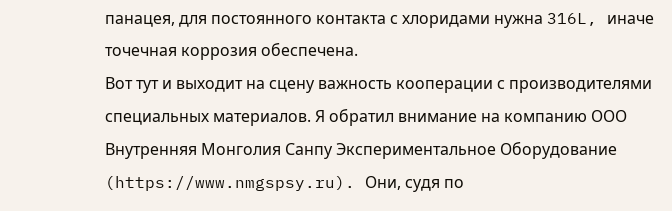панацея, для постоянного контакта с хлоридами нужна 316L, иначе точечная коррозия обеспечена.
Вот тут и выходит на сцену важность кооперации с производителями специальных материалов. Я обратил внимание на компанию ООО Внутренняя Монголия Санпу Экспериментальное Оборудование (https://www.nmgspsy.ru). Они, судя по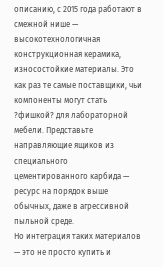описанию, с 2015 года работают в смежной нише — высокотехнологичная конструкционная керамика, износостойкие материалы. Это как раз те самые поставщики, чьи компоненты могут стать ?фишкой? для лабораторной мебели. Представьте направляющие ящиков из специального цементированного карбида — ресурс на порядок выше обычных, даже в агрессивной пыльной среде.
Но интеграция таких материалов — это не просто купить и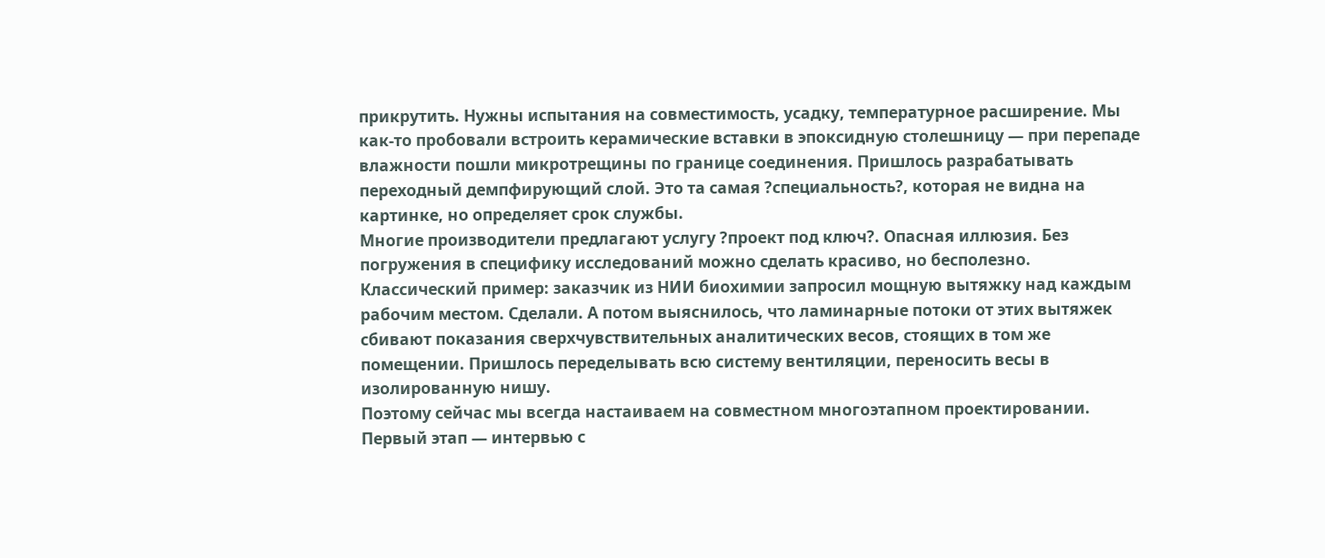прикрутить. Нужны испытания на совместимость, усадку, температурное расширение. Мы как-то пробовали встроить керамические вставки в эпоксидную столешницу — при перепаде влажности пошли микротрещины по границе соединения. Пришлось разрабатывать переходный демпфирующий слой. Это та самая ?специальность?, которая не видна на картинке, но определяет срок службы.
Многие производители предлагают услугу ?проект под ключ?. Опасная иллюзия. Без погружения в специфику исследований можно сделать красиво, но бесполезно. Классический пример: заказчик из НИИ биохимии запросил мощную вытяжку над каждым рабочим местом. Сделали. А потом выяснилось, что ламинарные потоки от этих вытяжек сбивают показания сверхчувствительных аналитических весов, стоящих в том же помещении. Пришлось переделывать всю систему вентиляции, переносить весы в изолированную нишу.
Поэтому сейчас мы всегда настаиваем на совместном многоэтапном проектировании. Первый этап — интервью с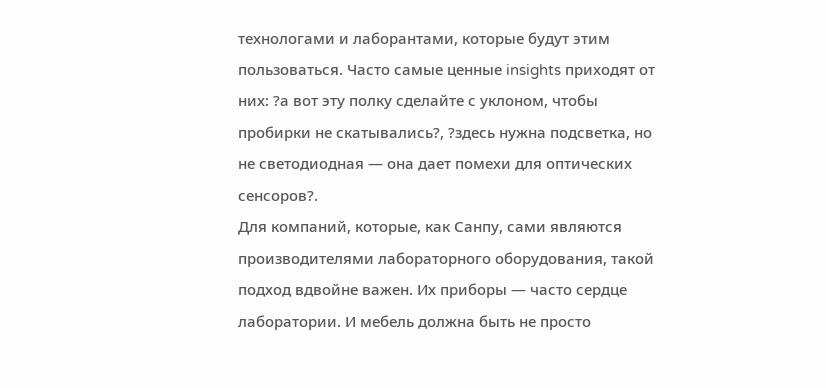технологами и лаборантами, которые будут этим пользоваться. Часто самые ценные insights приходят от них: ?а вот эту полку сделайте с уклоном, чтобы пробирки не скатывались?, ?здесь нужна подсветка, но не светодиодная — она дает помехи для оптических сенсоров?.
Для компаний, которые, как Санпу, сами являются производителями лабораторного оборудования, такой подход вдвойне важен. Их приборы — часто сердце лаборатории. И мебель должна быть не просто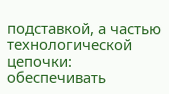подставкой, а частью технологической цепочки: обеспечивать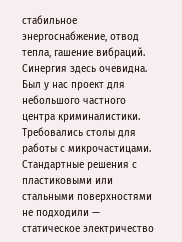стабильное энергоснабжение, отвод тепла, гашение вибраций. Синергия здесь очевидна.
Был у нас проект для небольшого частного центра криминалистики. Требовались столы для работы с микрочастицами. Стандартные решения с пластиковыми или стальными поверхностями не подходили — статическое электричество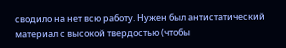сводило на нет всю работу. Нужен был антистатический материал с высокой твердостью (чтобы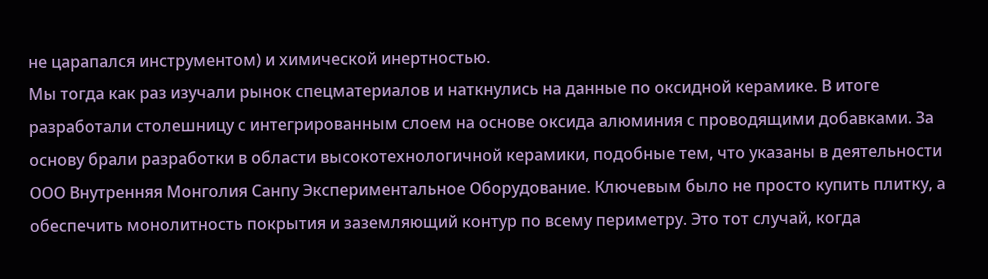не царапался инструментом) и химической инертностью.
Мы тогда как раз изучали рынок спецматериалов и наткнулись на данные по оксидной керамике. В итоге разработали столешницу с интегрированным слоем на основе оксида алюминия с проводящими добавками. За основу брали разработки в области высокотехнологичной керамики, подобные тем, что указаны в деятельности ООО Внутренняя Монголия Санпу Экспериментальное Оборудование. Ключевым было не просто купить плитку, а обеспечить монолитность покрытия и заземляющий контур по всему периметру. Это тот случай, когда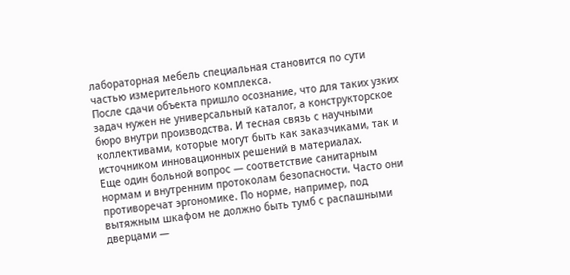лабораторная мебель специальная становится по сути частью измерительного комплекса.
После сдачи объекта пришло осознание, что для таких узких задач нужен не универсальный каталог, а конструкторское бюро внутри производства. И тесная связь с научными коллективами, которые могут быть как заказчиками, так и источником инновационных решений в материалах.
Еще один больной вопрос — соответствие санитарным нормам и внутренним протоколам безопасности. Часто они противоречат эргономике. По норме, например, под вытяжным шкафом не должно быть тумб с распашными дверцами —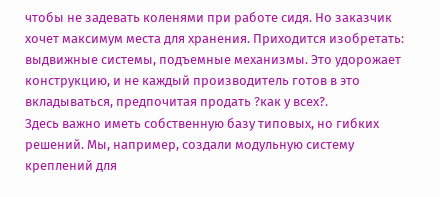чтобы не задевать коленями при работе сидя. Но заказчик хочет максимум места для хранения. Приходится изобретать: выдвижные системы, подъемные механизмы. Это удорожает конструкцию, и не каждый производитель готов в это вкладываться, предпочитая продать ?как у всех?.
Здесь важно иметь собственную базу типовых, но гибких решений. Мы, например, создали модульную систему креплений для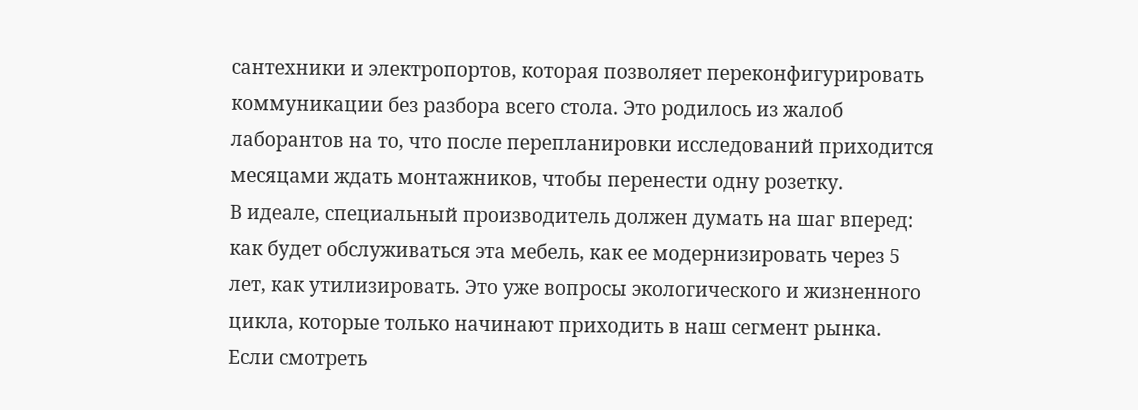сантехники и электропортов, которая позволяет переконфигурировать коммуникации без разбора всего стола. Это родилось из жалоб лаборантов на то, что после перепланировки исследований приходится месяцами ждать монтажников, чтобы перенести одну розетку.
В идеале, специальный производитель должен думать на шаг вперед: как будет обслуживаться эта мебель, как ее модернизировать через 5 лет, как утилизировать. Это уже вопросы экологического и жизненного цикла, которые только начинают приходить в наш сегмент рынка.
Если смотреть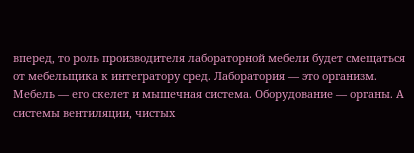вперед, то роль производителя лабораторной мебели будет смещаться от мебельщика к интегратору сред. Лаборатория — это организм. Мебель — его скелет и мышечная система. Оборудование — органы. А системы вентиляции, чистых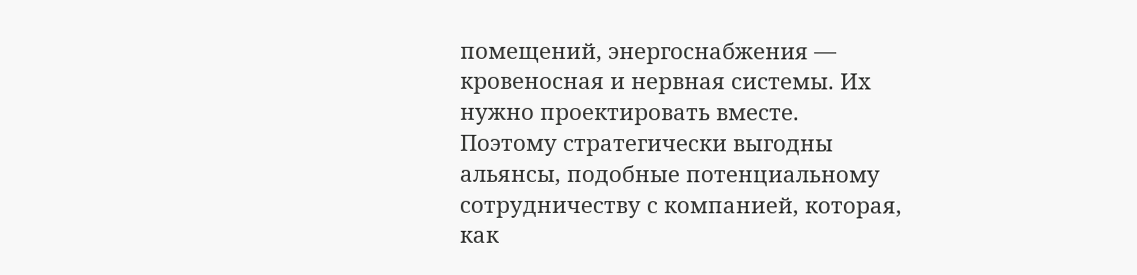помещений, энергоснабжения — кровеносная и нервная системы. Их нужно проектировать вместе.
Поэтому стратегически выгодны альянсы, подобные потенциальному сотрудничеству с компанией, которая, как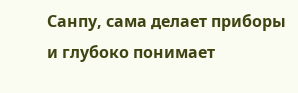Санпу, сама делает приборы и глубоко понимает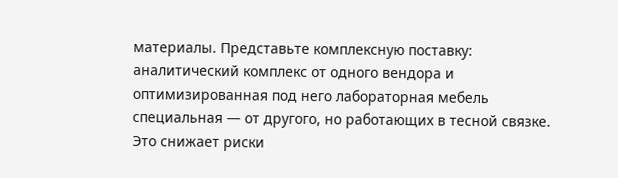материалы. Представьте комплексную поставку: аналитический комплекс от одного вендора и оптимизированная под него лабораторная мебель специальная — от другого, но работающих в тесной связке. Это снижает риски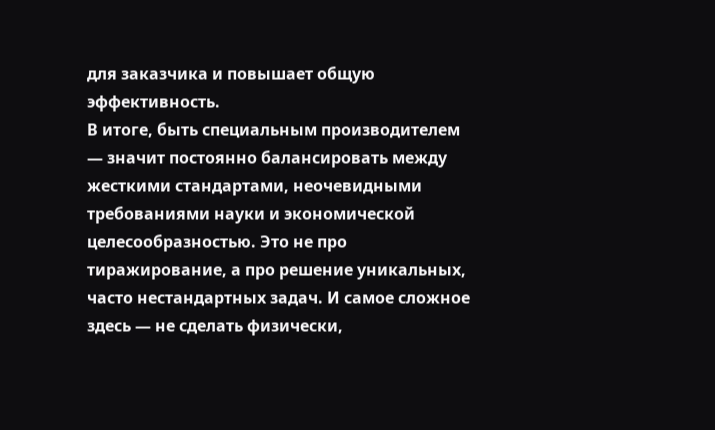для заказчика и повышает общую эффективность.
В итоге, быть специальным производителем — значит постоянно балансировать между жесткими стандартами, неочевидными требованиями науки и экономической целесообразностью. Это не про тиражирование, а про решение уникальных, часто нестандартных задач. И самое сложное здесь — не сделать физически,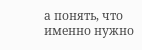а понять, что именно нужно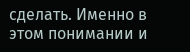сделать. Именно в этом понимании и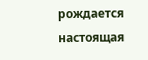рождается настоящая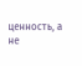ценность, а не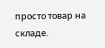просто товар на складе.